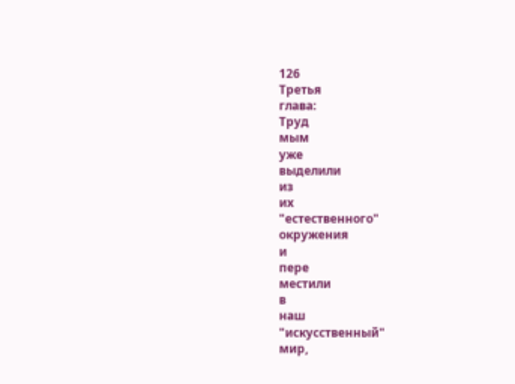126
Третья
глава:
Труд
мым
уже
выделили
из
их
"естественного"
окружения
и
пере
местили
в
наш
"искусственный"
мир,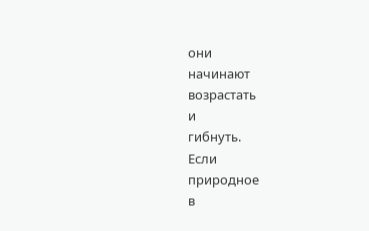они
начинают
возрастать
и
гибнуть.
Если
природное
в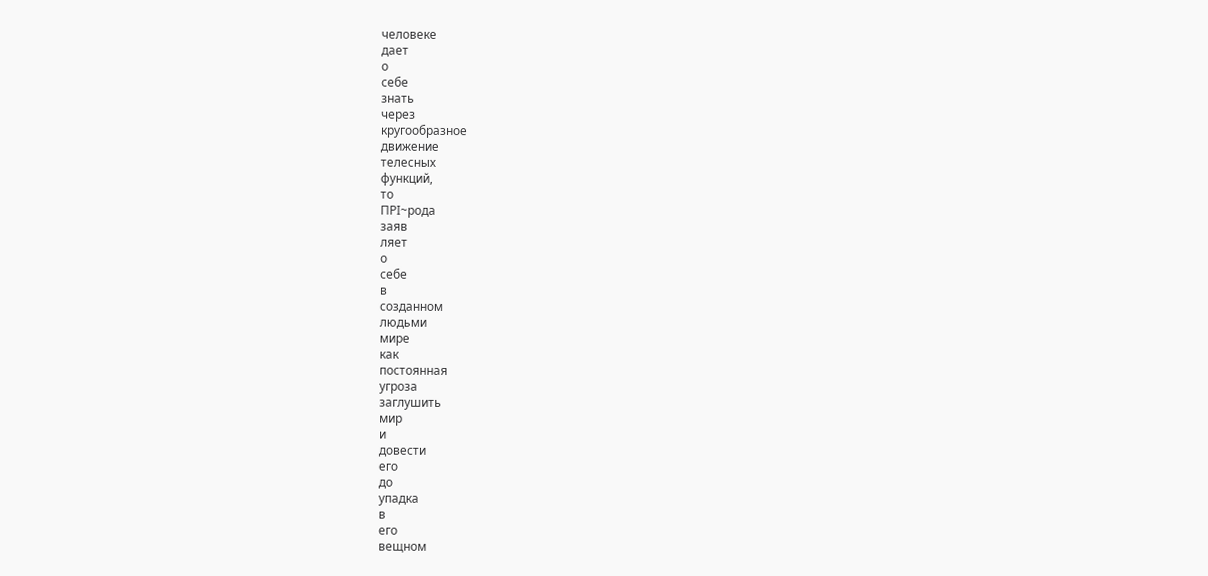человеке
дает
о
себе
знать
через
кругообразное
движение
телесных
функций,
то
ПРI~рода
заяв
ляет
о
себе
в
созданном
людьми
мире
как
постоянная
угроза
заглушить
мир
и
довести
его
до
упадка
в
его
вещном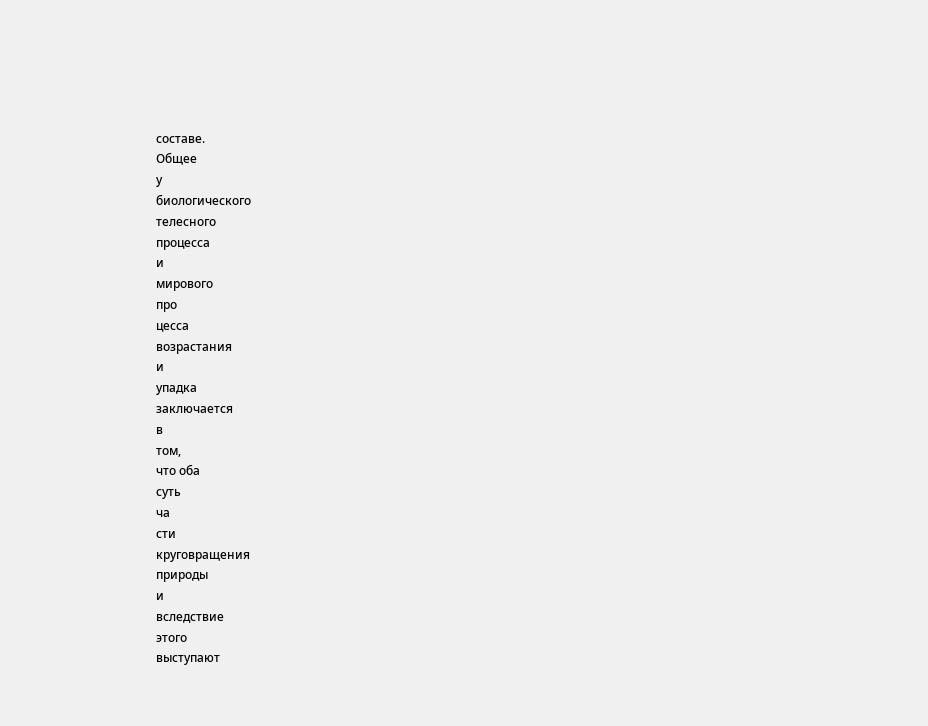составе.
Общее
у
биологического
телесного
процесса
и
мирового
про
цесса
возрастания
и
упадка
заключается
в
том,
что оба
суть
ча
сти
круговращения
природы
и
вследствие
этого
выступают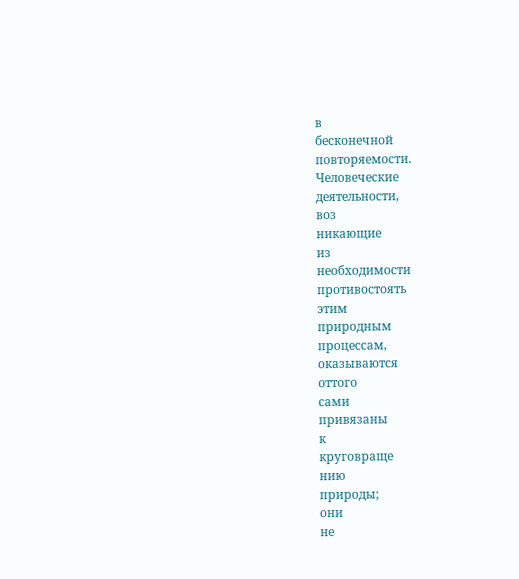в
бесконечной
повторяемости.
Человеческие
деятельности,
воз
никающие
из
необходимости
противостоять
этим
природным
процессам,
оказываются
оттого
сами
привязаны
к
круговраще
нию
природы;
они
не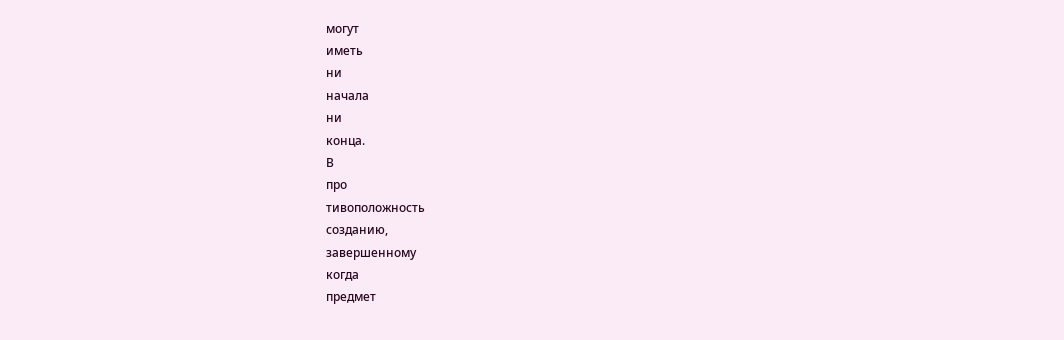могут
иметь
ни
начала
ни
конца.
В
про
тивоположность
созданию,
завершенному
когда
предмет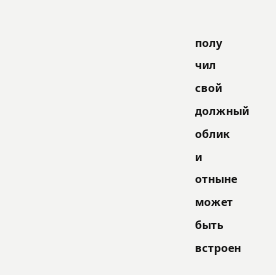полу
чил
свой
должный
облик
и
отныне
может
быть
встроен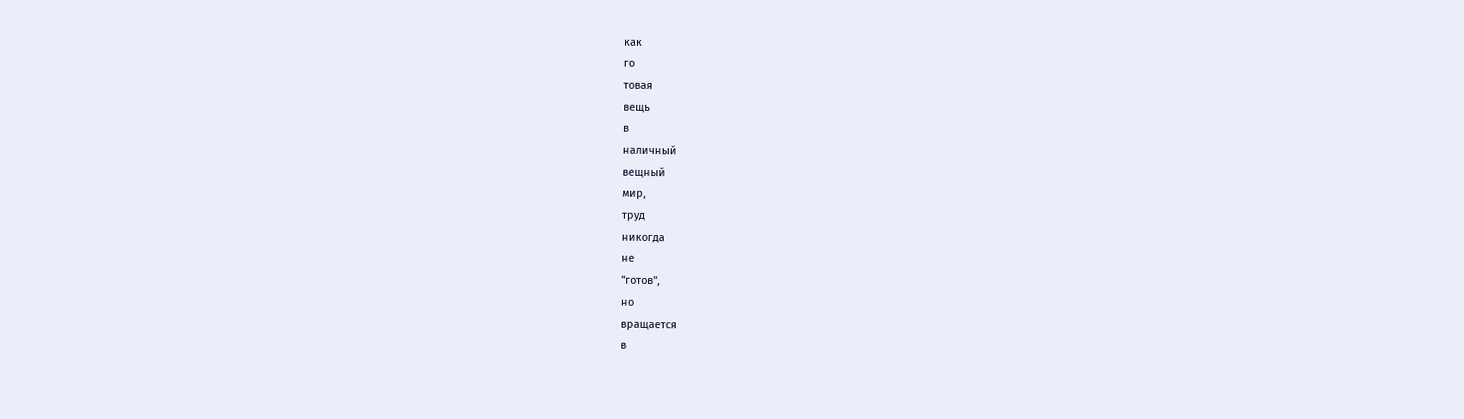как
го
товая
вещь
в
наличный
вещный
мир,
труд
никогда
не
"готов",
но
вращается
в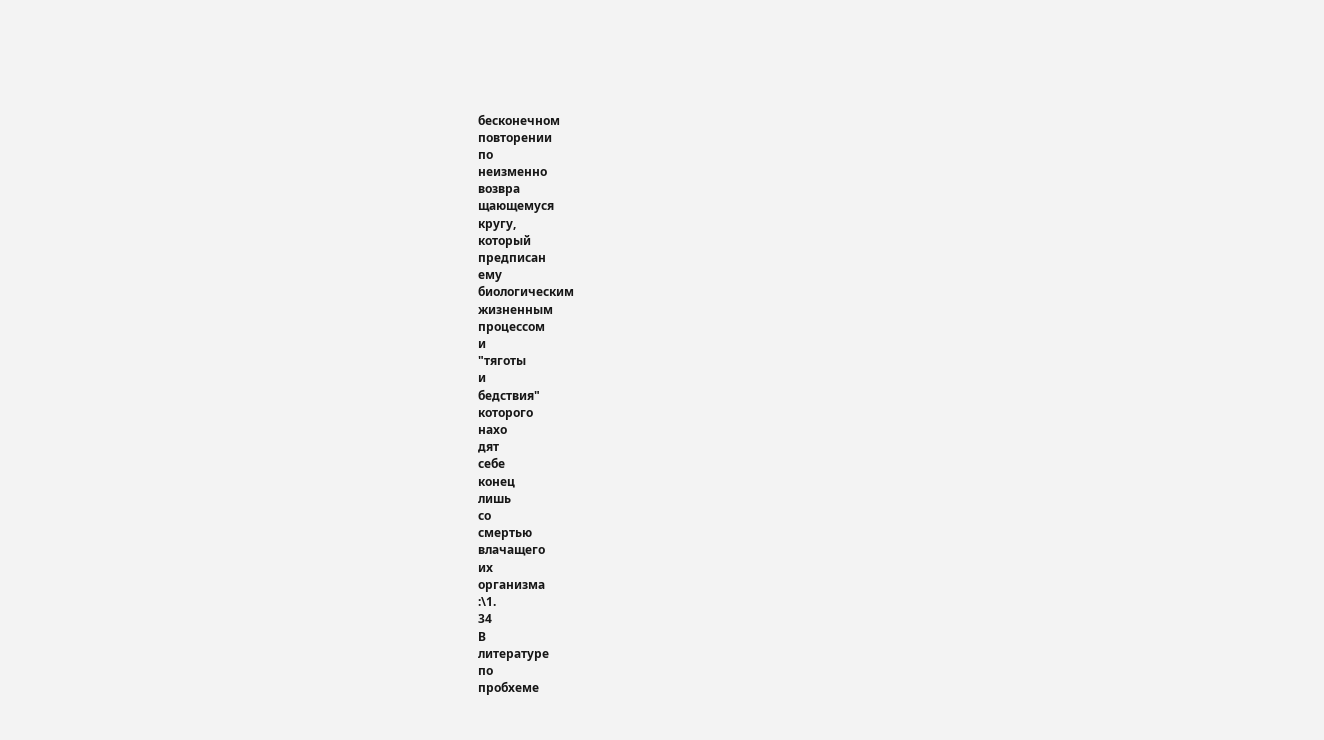бесконечном
повторении
по
неизменно
возвра
щающемуся
кругу,
который
предписан
ему
биологическим
жизненным
процессом
и
"тяготы
и
бедствия"
которого
нахо
дят
себе
конец
лишь
со
смертью
влачащего
их
организма
:\1.
34
В
литературе
по
пробхеме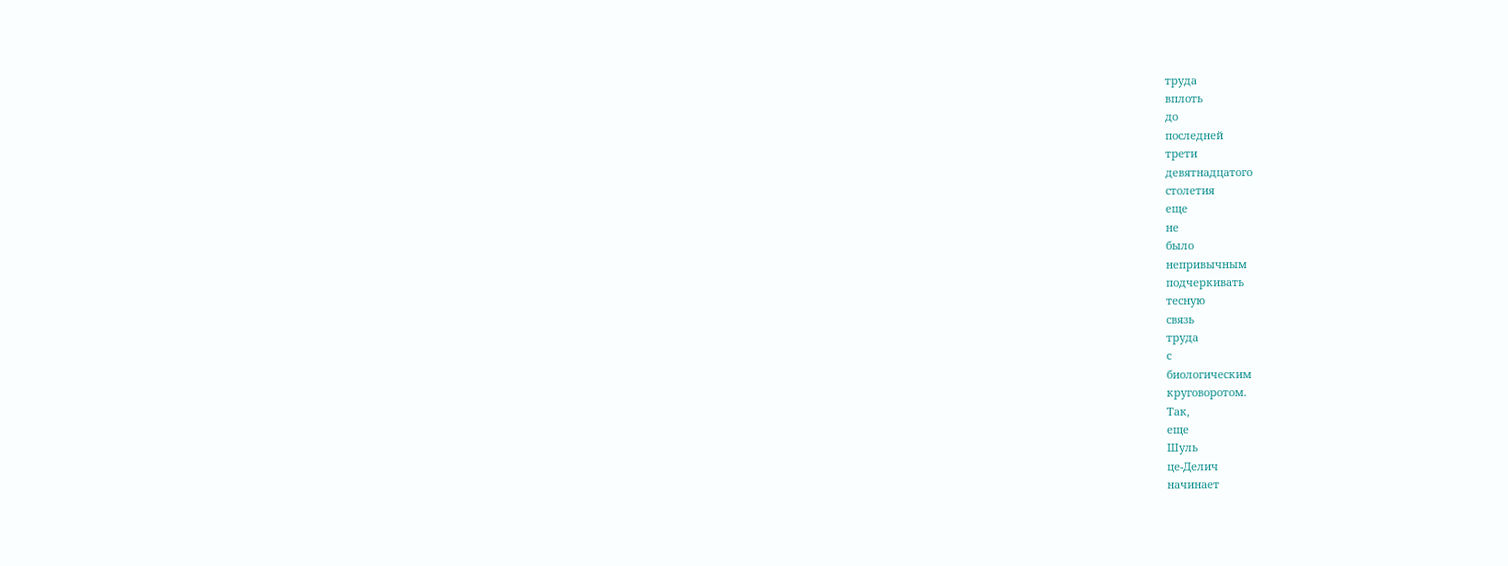труда
вплоть
до
последней
трети
девятнадцатого
столетия
еще
не
было
непривычным
подчеркивать
тесную
связь
труда
с
биологическим
круговоротом.
Так,
еще
Шуль
це-Делич
начинает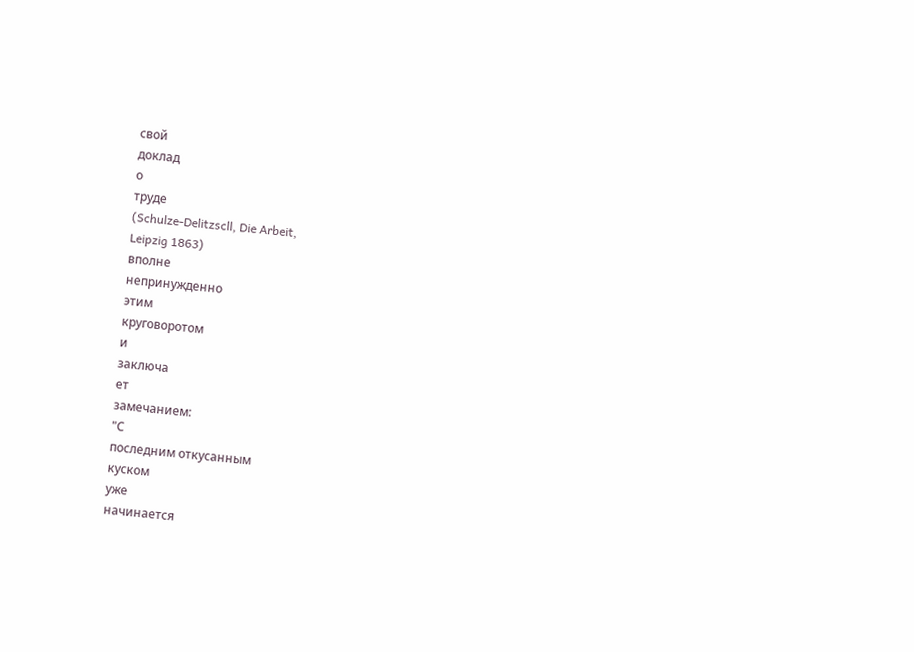свой
доклад
о
труде
(Schulze-Delitzscll, Die Arbeit,
Leipzig 1863)
вполне
непринужденно
этим
круговоротом
и
заключа
ет
замечанием:
"С
последним откусанным
куском
уже
начинается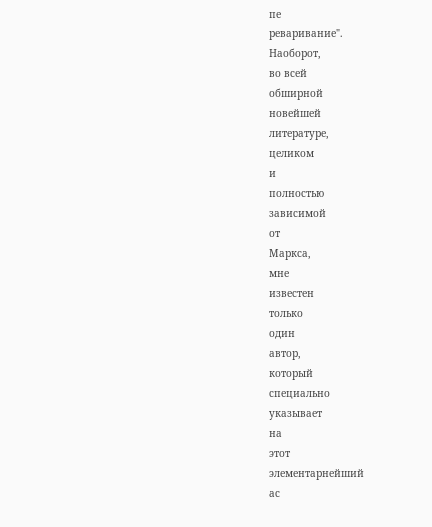пе
реваривание".
Наоборот,
во всей
обширной
новейшей
литературе,
целиком
и
полностью
зависимой
от
Маркса,
мне
известен
только
один
автор,
который
специально
указывает
на
этот
элементарнейший
ас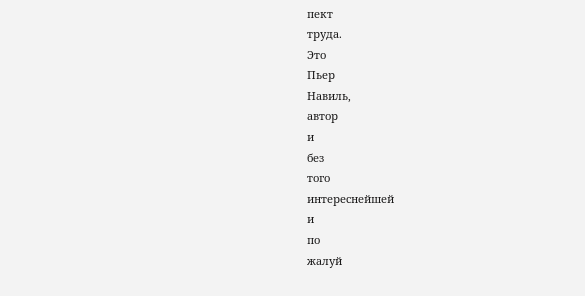пект
труда.
Это
Пьер
Навиль,
автор
и
без
того
интереснейшей
и
по
жалуй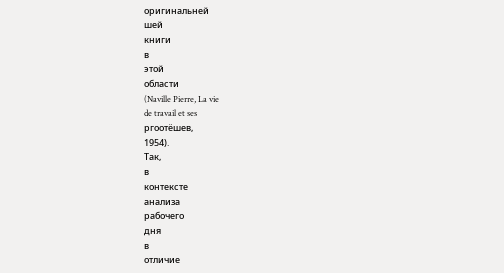оригинальней
шей
книги
в
этой
области
(Naville Pierre, La vie
de travail et ses
ргоотёшев,
1954).
Так,
в
контексте
анализа
рабочего
дня
в
отличие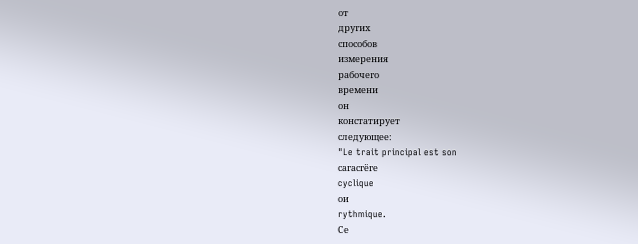от
других
способов
измерения
рабочего
времени
он
констатирует
следующее:
"Le trait principal est son
сагасгёге
cyclique
ои
rythmique.
Се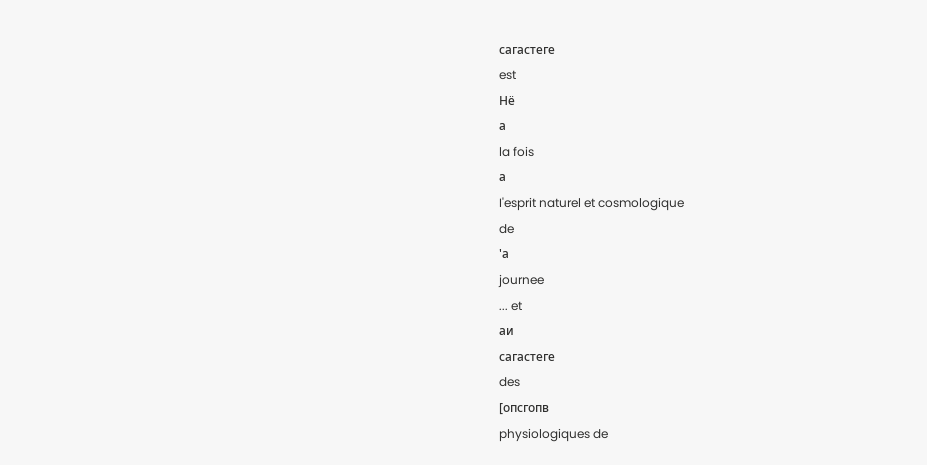сагастеге
est
Нё
а
la fois
а
I'esprit naturel et cosmologique
de
'а
journee
... et
аи
сагастеге
des
[опсгопв
physiologiques de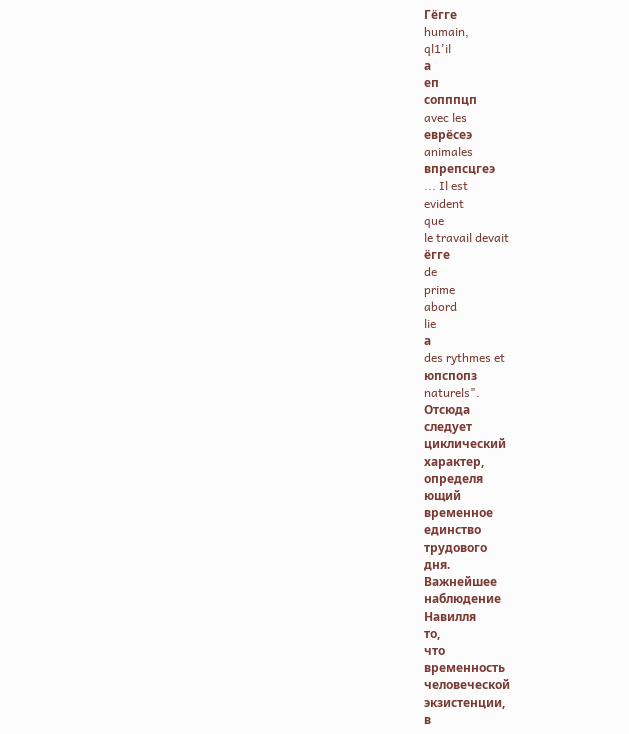Гёгге
humain,
ql1'il
а
еп
сопппцп
avec les
еврёсеэ
animales
впрепсцгеэ
... Il est
evident
que
le travail devait
ёгге
de
prime
abord
lie
а
des rythmes et
юпспопз
naturels".
Отсюда
следует
циклический
характер,
определя
ющий
временное
единство
трудового
дня.
Важнейшее
наблюдение
Навилля
то,
что
временность
человеческой
экзистенции,
в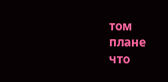том
плане
что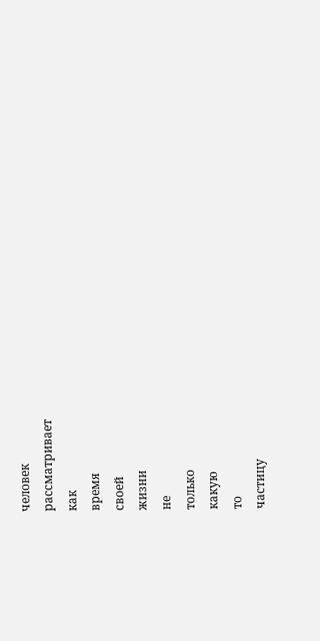человек
рассматривает
как
время
своей
жизни
не
только
какую
то
частицу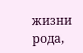жизни
рода,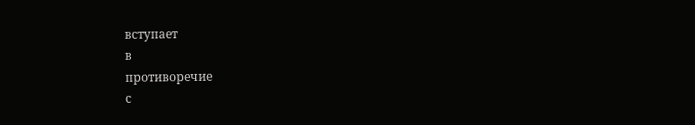вступает
в
противоречие
с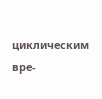циклическим
вре-